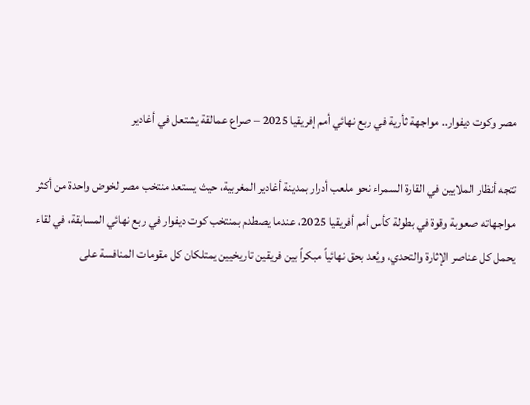مصر وكوت ديفوار.. مواجهة ثأرية في ربع نهائي أمم إفريقيا 2025 – صراع عمالقة يشتعل في أغادير

تتجه أنظار الملايين في القارة السمراء نحو ملعب أدرار بمدينة أغادير المغربية، حيث يستعد منتخب مصر لخوض واحدة من أكثر مواجهاته صعوبة وقوة في بطولة كأس أمم أفريقيا 2025، عندما يصطدم بمنتخب كوت ديفوار في ربع نهائي المسابقة، في لقاء يحمل كل عناصر الإثارة والتحدي، ويُعد بحق نهائياً مبكراً بين فريقين تاريخيين يمتلكان كل مقومات المنافسة على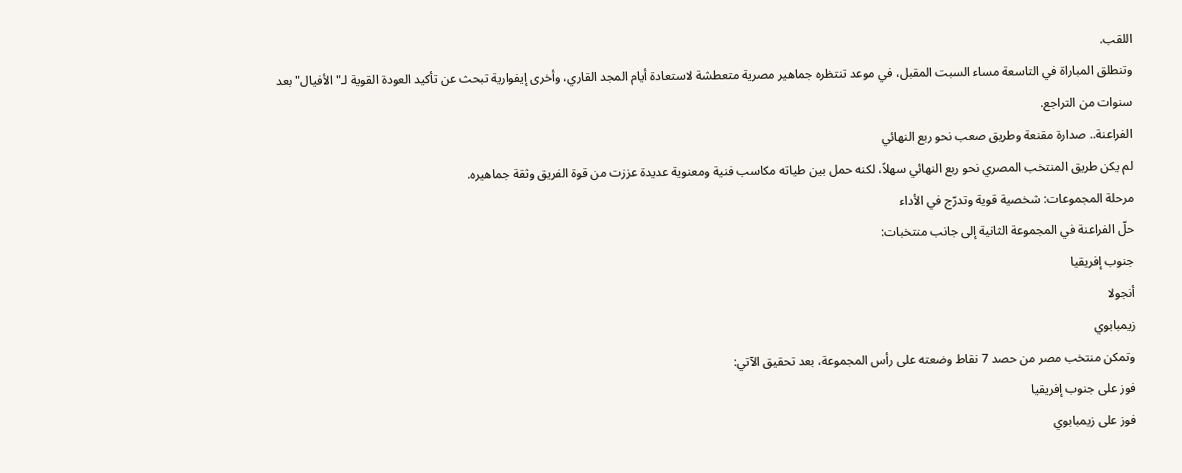اللقب.
وتنطلق المباراة في التاسعة مساء السبت المقبل، في موعد تنتظره جماهير مصرية متعطشة لاستعادة أيام المجد القاري، وأخرى إيفوارية تبحث عن تأكيد العودة القوية لـ"الأفيال" بعد سنوات من التراجع.
الفراعنة.. صدارة مقنعة وطريق صعب نحو ربع النهائي
لم يكن طريق المنتخب المصري نحو ربع النهائي سهلاً، لكنه حمل بين طياته مكاسب فنية ومعنوية عديدة عززت من قوة الفريق وثقة جماهيره.
مرحلة المجموعات: شخصية قوية وتدرّج في الأداء
حلّ الفراعنة في المجموعة الثانية إلى جانب منتخبات:
جنوب إفريقيا
أنجولا
زيمبابوي
وتمكن منتخب مصر من حصد 7 نقاط وضعته على رأس المجموعة، بعد تحقيق الآتي:
فوز على جنوب إفريقيا
فوز على زيمبابوي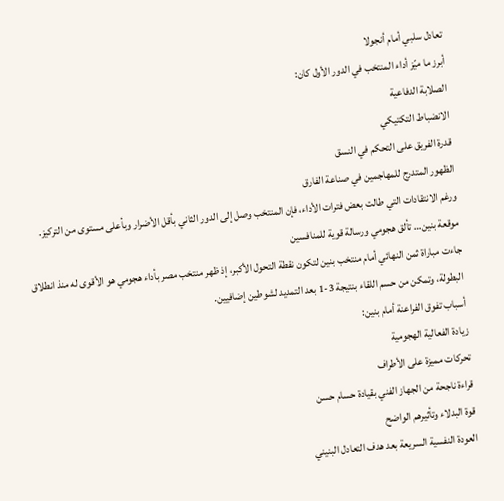تعادل سلبي أمام أنجولا
أبرز ما ميّز أداء المنتخب في الدور الأول كان:
الصلابة الدفاعية
الانضباط التكتيكي
قدرة الفريق على التحكم في النسق
الظهور المتدرج للمهاجمين في صناعة الفارق
ورغم الانتقادات التي طالت بعض فترات الأداء، فإن المنتخب وصل إلى الدور الثاني بأقل الأضرار وبأعلى مستوى من التركيز.
موقعة بنين… تألق هجومي ورسالة قوية للمنافسين
جاءت مباراة ثمن النهائي أمام منتخب بنين لتكون نقطة التحول الأكبر، إذ ظهر منتخب مصر بأداء هجومي هو الأقوى له منذ انطلاق البطولة، وتمكن من حسم اللقاء بنتيجة 3-1 بعد التمديد لشوطين إضافيين.
أسباب تفوق الفراعنة أمام بنين:
زيادة الفعالية الهجومية
تحركات مميزة على الأطراف
قراءة ناجحة من الجهاز الفني بقيادة حسام حسن
قوة البدلاء وتأثيرهم الواضح
العودة النفسية السريعة بعد هدف التعادل البنيني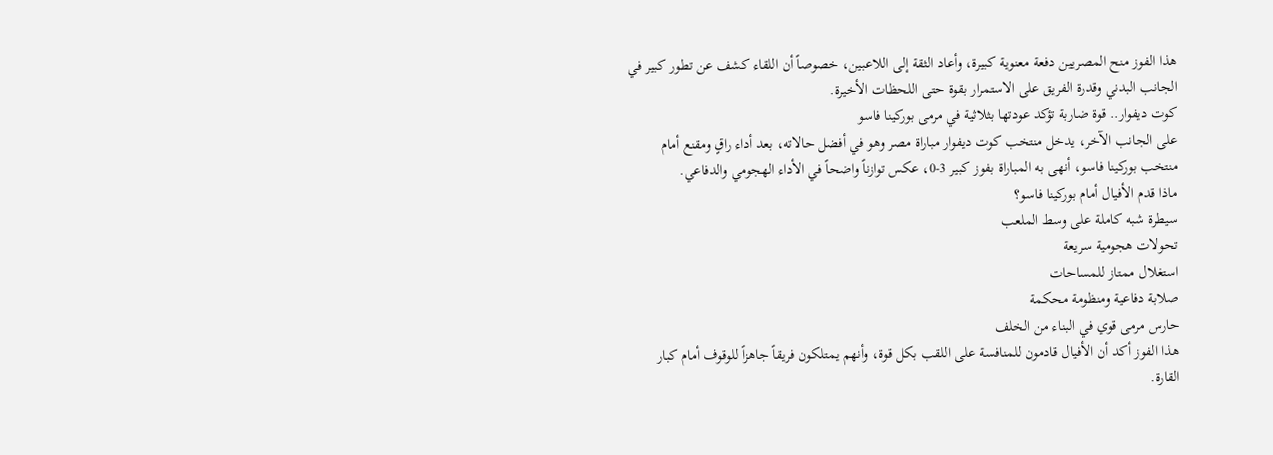هذا الفوز منح المصريين دفعة معنوية كبيرة، وأعاد الثقة إلى اللاعبين، خصوصاً أن اللقاء كشف عن تطور كبير في الجانب البدني وقدرة الفريق على الاستمرار بقوة حتى اللحظات الأخيرة.
كوت ديفوار.. قوة ضاربة تؤكد عودتها بثلاثية في مرمى بوركينا فاسو
على الجانب الآخر، يدخل منتخب كوت ديفوار مباراة مصر وهو في أفضل حالاته، بعد أداء راقٍ ومقنع أمام منتخب بوركينا فاسو، أنهى به المباراة بفوز كبير 3-0، عكس توازناً واضحاً في الأداء الهجومي والدفاعي.
ماذا قدم الأفيال أمام بوركينا فاسو؟
سيطرة شبه كاملة على وسط الملعب
تحولات هجومية سريعة
استغلال ممتاز للمساحات
صلابة دفاعية ومنظومة محكمة
حارس مرمى قوي في البناء من الخلف
هذا الفوز أكد أن الأفيال قادمون للمنافسة على اللقب بكل قوة، وأنهم يمتلكون فريقاً جاهزاً للوقوف أمام كبار القارة.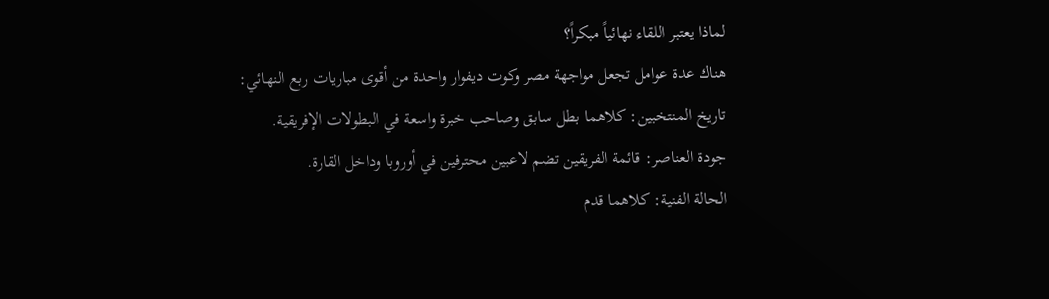لماذا يعتبر اللقاء نهائياً مبكراً؟
هناك عدة عوامل تجعل مواجهة مصر وكوت ديفوار واحدة من أقوى مباريات ربع النهائي:
تاريخ المنتخبين: كلاهما بطل سابق وصاحب خبرة واسعة في البطولات الإفريقية.
جودة العناصر: قائمة الفريقين تضم لاعبين محترفين في أوروبا وداخل القارة.
الحالة الفنية: كلاهما قدم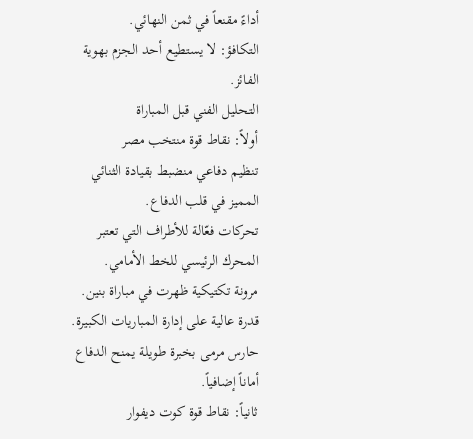أداءً مقنعاً في ثمن النهائي.
التكافؤ: لا يستطيع أحد الجزم بهوية الفائز.
التحليل الفني قبل المباراة
أولاً: نقاط قوة منتخب مصر
تنظيم دفاعي منضبط بقيادة الثنائي المميز في قلب الدفاع.
تحركات فعّالة للأطراف التي تعتبر المحرك الرئيسي للخط الأمامي.
مرونة تكتيكية ظهرت في مباراة بنين.
قدرة عالية على إدارة المباريات الكبيرة.
حارس مرمى بخبرة طويلة يمنح الدفاع أماناً إضافياً.
ثانياً: نقاط قوة كوت ديفوار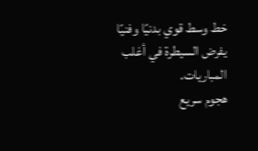خط وسط قوي بدنيًا وفنيًا يفرض السيطرة في أغلب المباريات.
هجوم سريع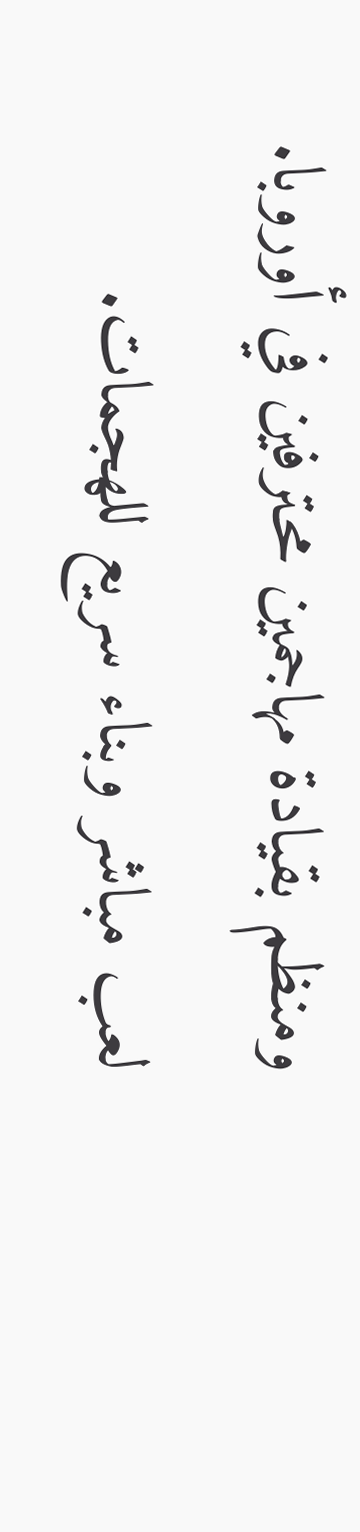ومنظم بقيادة مهاجمين محترفين في أوروبا.
لعب مباشر وبناء سريع للهجمات.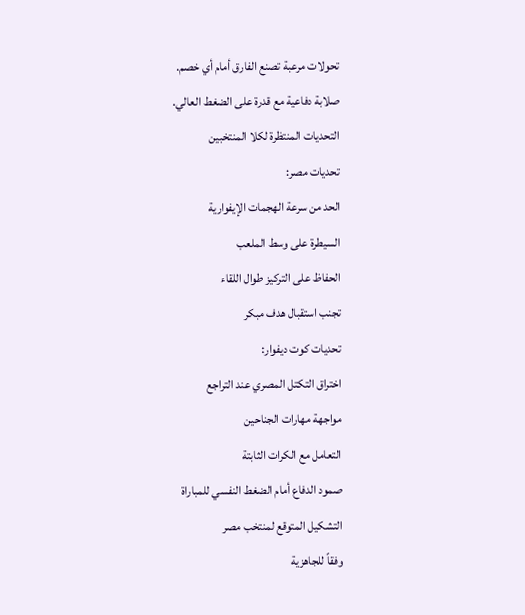تحولات مرعبة تصنع الفارق أمام أي خصم.
صلابة دفاعية مع قدرة على الضغط العالي.
التحديات المنتظرة لكلا المنتخبين
تحديات مصر:
الحد من سرعة الهجمات الإيفوارية
السيطرة على وسط الملعب
الحفاظ على التركيز طوال اللقاء
تجنب استقبال هدف مبكر
تحديات كوت ديفوار:
اختراق التكتل المصري عند التراجع
مواجهة مهارات الجناحين
التعامل مع الكرات الثابتة
صمود الدفاع أمام الضغط النفسي للمباراة
التشكيل المتوقع لمنتخب مصر
وفقاً للجاهزية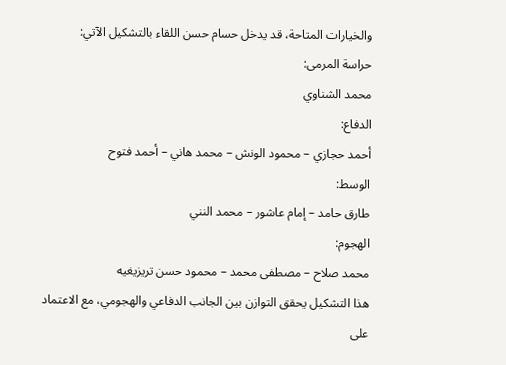والخيارات المتاحة، قد يدخل حسام حسن اللقاء بالتشكيل الآتي:
حراسة المرمى:
محمد الشناوي
الدفاع:
أحمد حجازي – محمود الونش – محمد هاني – أحمد فتوح
الوسط:
طارق حامد – إمام عاشور – محمد النني
الهجوم:
محمد صلاح – مصطفى محمد – محمود حسن تريزيغيه
هذا التشكيل يحقق التوازن بين الجانب الدفاعي والهجومي، مع الاعتماد على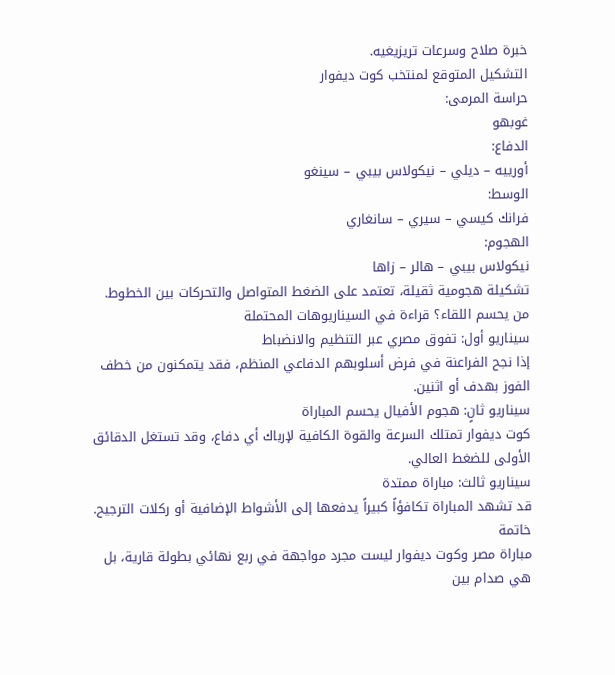خبرة صلاح وسرعات تريزيغيه.
التشكيل المتوقع لمنتخب كوت ديفوار
حراسة المرمى:
غوبهو
الدفاع:
أورييه – ديلي – نيكولاس بيبي – سينغو
الوسط:
فرانك كيسي – سيري – سانغاري
الهجوم:
نيكولاس بيبي – هالر – زاها
تشكيلة هجومية ثقيلة، تعتمد على الضغط المتواصل والتحركات بين الخطوط.
من يحسم اللقاء؟ قراءة في السيناريوهات المحتملة
سيناريو أول: تفوق مصري عبر التنظيم والانضباط
إذا نجح الفراعنة في فرض أسلوبهم الدفاعي المنظم، فقد يتمكنون من خطف الفوز بهدف أو اثنين.
سيناريو ثانٍ: هجوم الأفيال يحسم المباراة
كوت ديفوار تمتلك السرعة والقوة الكافية لإرباك أي دفاع، وقد تستغل الدقائق الأولى للضغط العالي.
سيناريو ثالث: مباراة ممتدة
قد تشهد المباراة تكافؤاً كبيراً يدفعها إلى الأشواط الإضافية أو ركلات الترجيح.
خاتمة
مباراة مصر وكوت ديفوار ليست مجرد مواجهة في ربع نهائي بطولة قارية، بل هي صدام بين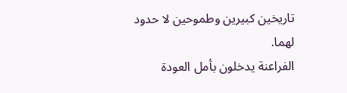تاريخين كبيرين وطموحين لا حدود لهما.
الفراعنة يدخلون بأمل العودة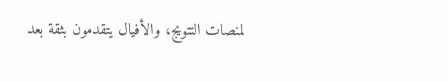لمنصات التتويج، والأفيال يتقدمون بثقة بعد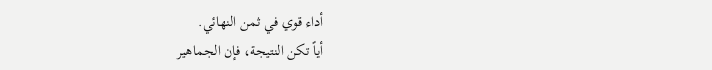أداء قوي في ثمن النهائي.
أياً تكن النتيجة، فإن الجماهير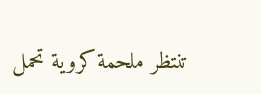تنتظر ملحمة كروية تحمل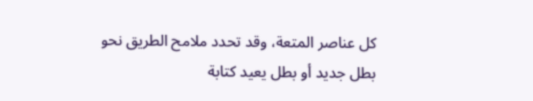كل عناصر المتعة، وقد تحدد ملامح الطريق نحو بطل جديد أو بطل يعيد كتابة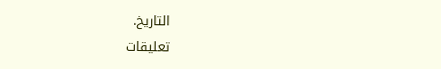التاريخ.
تعليقات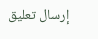إرسال تعليق